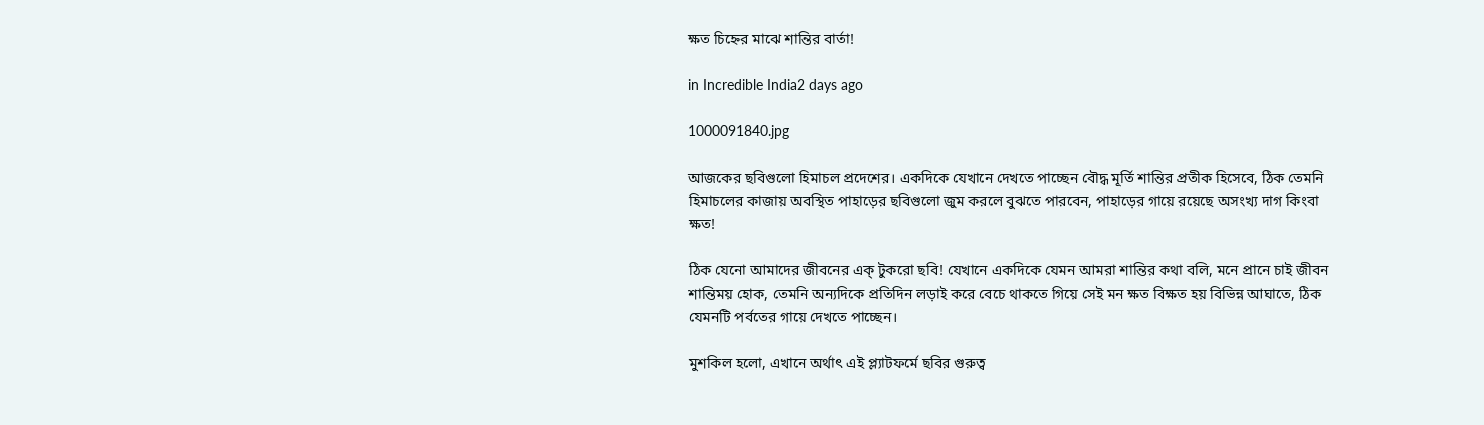ক্ষত চিহ্নের মাঝে শান্তির বার্তা!

in Incredible India2 days ago

1000091840.jpg

আজকের ছবিগুলো হিমাচল প্রদেশের। একদিকে যেখানে দেখতে পাচ্ছেন বৌদ্ধ মূর্তি শান্তির প্রতীক হিসেবে, ঠিক তেমনি হিমাচলের কাজায় অবস্থিত পাহাড়ের ছবিগুলো জুম করলে বুঝতে পারবেন, পাহাড়ের গায়ে রয়েছে অসংখ্য দাগ কিংবা ক্ষত!

ঠিক যেনো আমাদের জীবনের এক্ টুকরো ছবি! যেখানে একদিকে যেমন আমরা শান্তির কথা বলি, মনে প্রানে চাই জীবন শান্তিময় হোক, তেমনি অন্যদিকে প্রতিদিন লড়াই করে বেচে থাকতে গিয়ে সেই মন ক্ষত বিক্ষত হয় বিভিন্ন আঘাতে, ঠিক যেমনটি পর্বতের গায়ে দেখতে পাচ্ছেন।

মুশকিল হলো, এখানে অর্থাৎ এই প্ল্যাটফর্মে ছবির গুরুত্ব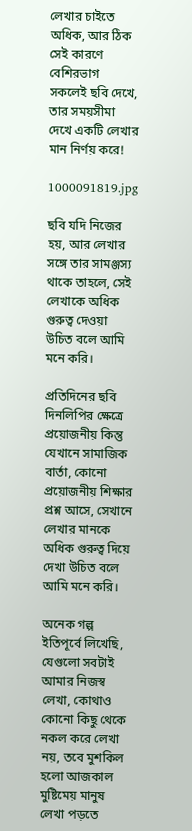লেখার চাইতে অধিক, আর ঠিক সেই কারণে বেশিরভাগ সকলেই ছবি দেখে, তার সময়সীমা দেখে একটি লেখার মান নির্ণয় করে!

1000091819.jpg

ছবি যদি নিজের হয়, আর লেখার সঙ্গে তার সামঞ্জস্য থাকে তাহলে, সেই লেখাকে অধিক গুরুত্ব দেওয়া উচিত বলে আমি মনে করি।

প্রতিদিনের ছবি দিনলিপির ক্ষেত্রে প্রয়োজনীয় কিন্তু যেখানে সামাজিক বার্তা, কোনো প্রয়োজনীয় শিক্ষার প্রশ্ন আসে, সেখানে লেখার মানকে অধিক গুরুত্ব দিয়ে দেখা উচিত বলে আমি মনে করি।

অনেক গল্প ইতিপূর্বে লিখেছি, যেগুলো সবটাই আমার নিজস্ব লেখা, কোথাও কোনো কিছু থেকে নকল করে লেখা নয়, তবে মুশকিল হলো আজকাল মুষ্টিমেয় মানুষ লেখা পড়তে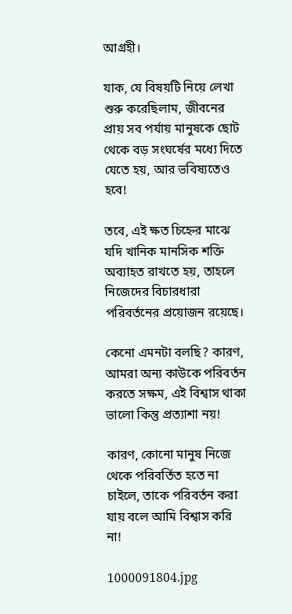আগ্রহী।

যাক, যে বিষয়টি নিয়ে লেখা শুরু করেছিলাম, জীবনের প্রায় সব পর্যায় মানুষকে ছোট থেকে বড় সংঘর্ষের মধ্যে দিতে যেতে হয়, আর ভবিষ্যতেও হবে!

তবে, এই ক্ষত চিহ্নের মাঝে যদি খানিক মানসিক শক্তি অব্যাহত রাখতে হয়, তাহলে নিজেদের বিচারধারা পরিবর্তনের প্রয়োজন রয়েছে।

কেনো এমনটা বলছি? কারণ, আমরা অন্য কাউকে পরিবর্তন করতে সক্ষম, এই বিশ্বাস থাকা ভালো কিন্তু প্রত্যাশা নয়!

কারণ, কোনো মানুষ নিজে থেকে পরিবর্তিত হতে না চাইলে, তাকে পরিবর্তন করা যায় বলে আমি বিশ্বাস করি না!

1000091804.jpg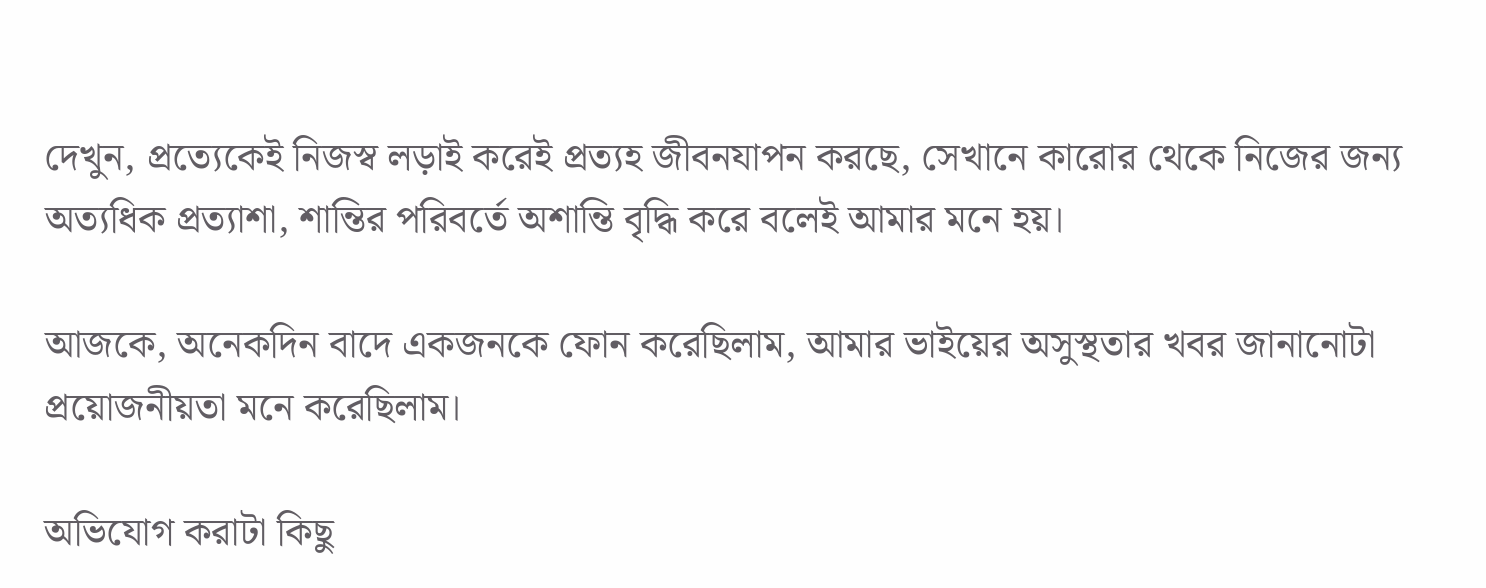দেখুন, প্রত্যেকেই নিজস্ব লড়াই করেই প্রত্যহ জীবনযাপন করছে, সেখানে কারোর থেকে নিজের জন্য অত্যধিক প্রত্যাশা, শান্তির পরিবর্তে অশান্তি বৃদ্ধি করে বলেই আমার মনে হয়।

আজকে, অনেকদিন বাদে একজনকে ফোন করেছিলাম, আমার ভাইয়ের অসুস্থতার খবর জানানোটা প্রয়োজনীয়তা মনে করেছিলাম।

অভিযোগ করাটা কিছু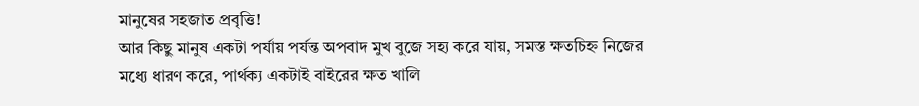মানুষের সহজাত প্রবৃত্তি!
আর কিছু মানুষ একটা পর্যায় পর্যন্ত অপবাদ মুখ বুজে সহ্য করে যায়, সমস্ত ক্ষতচিহ্ন নিজের মধ্যে ধারণ করে, পার্থক্য একটাই বাইরের ক্ষত খালি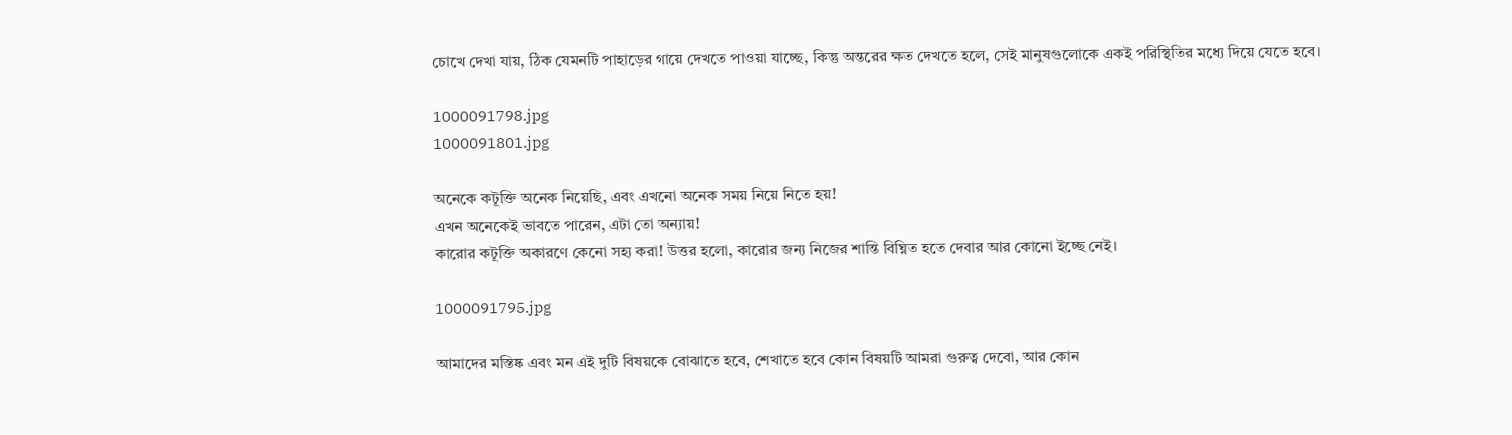চোখে দেখা যায়, ঠিক যেমনটি পাহাড়ের গায়ে দেখতে পাওয়া যাচ্ছে, কিন্তু অন্তরের ক্ষত দেখতে হলে, সেই মানুষগুলোকে একই পরিস্থিতির মধ্যে দিয়ে যেতে হবে।

1000091798.jpg
1000091801.jpg

অনেকে কটূক্তি অনেক নিয়েছি, এবং এখনো অনেক সময় নিয়ে নিতে হয়!
এখন অনেকেই ভাবতে পারেন, এটা তো অন্যায়!
কারোর কটূক্তি অকারণে কেনো সহ্য করা! উত্তর হলো, কারোর জন্য নিজের শান্তি বিঘ্নিত হতে দেবার আর কোনো ইচ্ছে নেই।

1000091795.jpg

আমাদের মস্তিষ্ক এবং মন এই দুটি বিষয়কে বোঝাতে হবে, শেখাতে হবে কোন বিষয়টি আমরা গুরুত্ব দেবো, আর কোন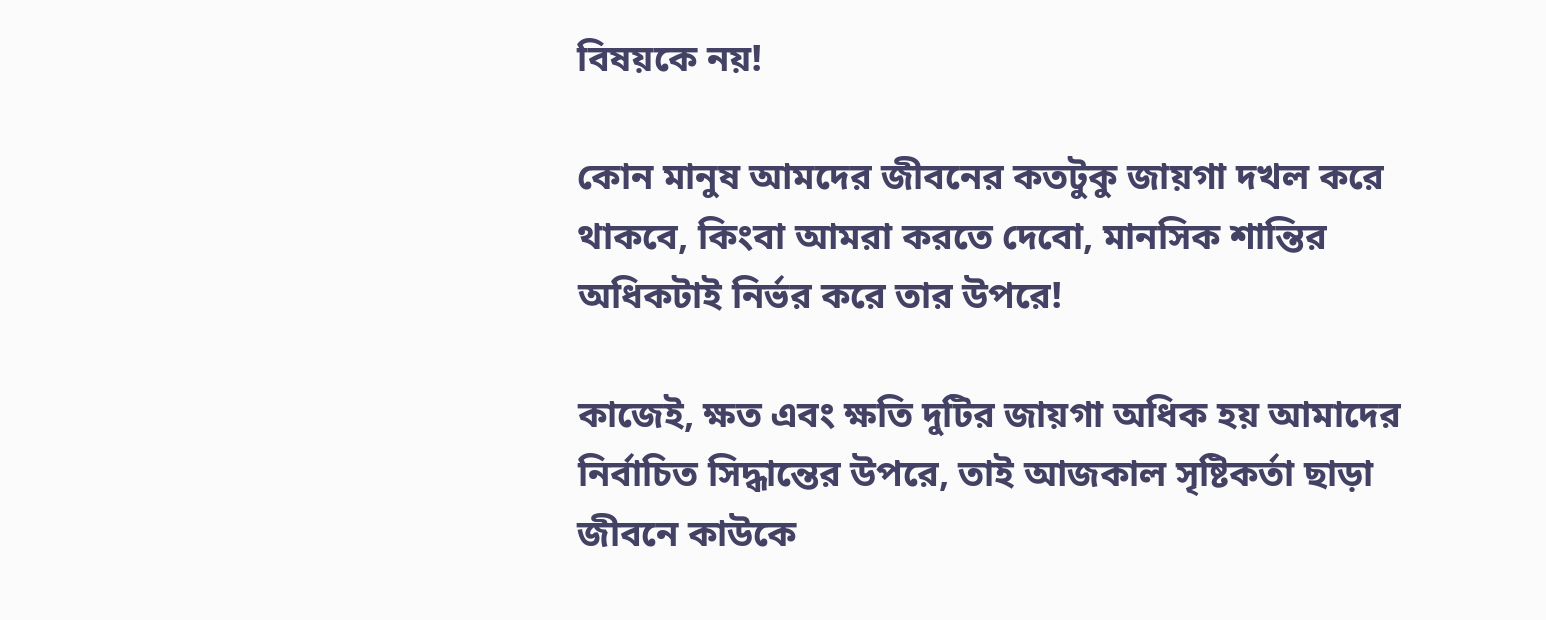বিষয়কে নয়!

কোন মানুষ আমদের জীবনের কতটুকু জায়গা দখল করে থাকবে, কিংবা আমরা করতে দেবো, মানসিক শান্তির অধিকটাই নির্ভর করে তার উপরে!

কাজেই, ক্ষত এবং ক্ষতি দুটির জায়গা অধিক হয় আমাদের নির্বাচিত সিদ্ধান্তের উপরে, তাই আজকাল সৃষ্টিকর্তা ছাড়া জীবনে কাউকে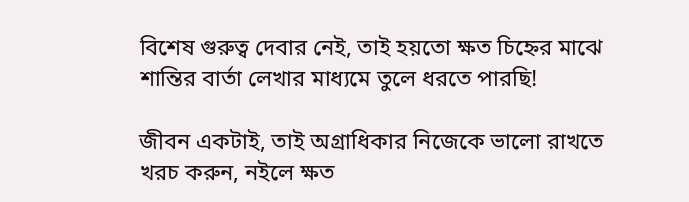বিশেষ গুরুত্ব দেবার নেই, তাই হয়তো ক্ষত চিহ্নের মাঝে শান্তির বার্তা লেখার মাধ্যমে তুলে ধরতে পারছি!

জীবন একটাই, তাই অগ্রাধিকার নিজেকে ভালো রাখতে খরচ করুন, নইলে ক্ষত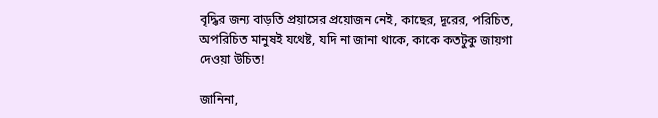বৃদ্ধির জন্য বাড়তি প্রয়াসের প্রয়োজন নেই, কাছের, দূরের, পরিচিত, অপরিচিত মানুষই যথেষ্ট, যদি না জানা থাকে, কাকে কতটুকু জায়গা দেওয়া উচিত!

জানিনা,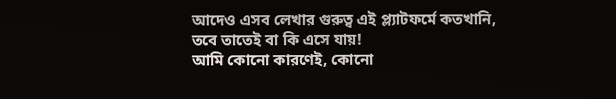আদেও এসব লেখার গুরুত্ব এই প্ল্যাটফর্মে কতখানি, তবে তাতেই বা কি এসে যায়!
আমি কোনো কারণেই, কোনো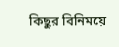কিছুর বিনিময়ে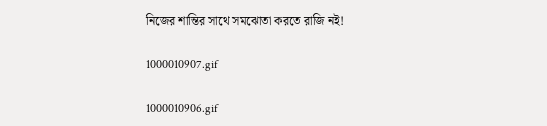নিজের শান্তির সাথে সমঝোতা করতে রাজি নই!

1000010907.gif

1000010906.gif